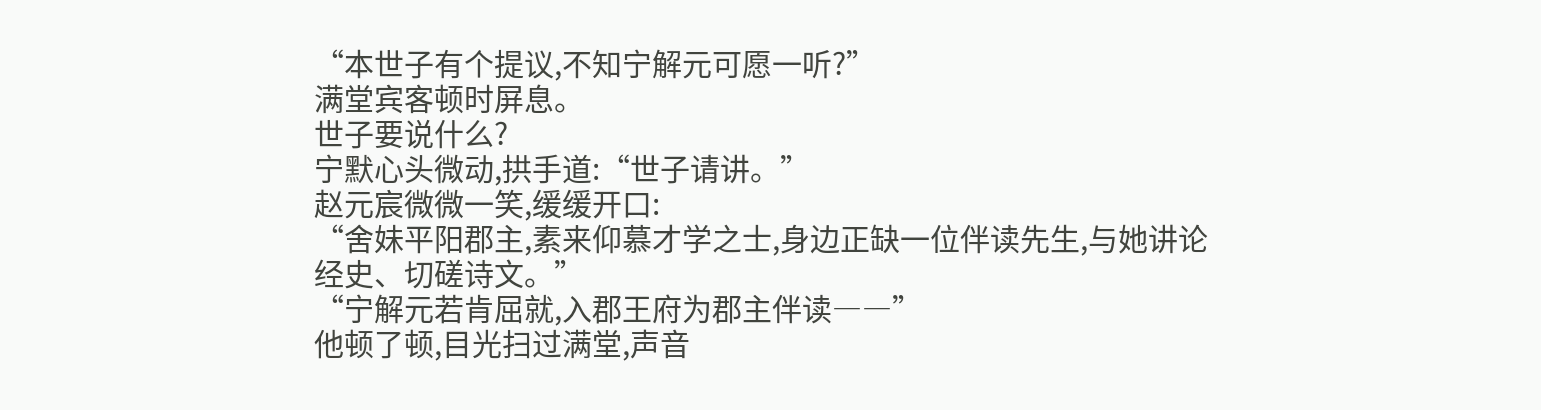“本世子有个提议,不知宁解元可愿一听?”
满堂宾客顿时屏息。
世子要说什么?
宁默心头微动,拱手道:“世子请讲。”
赵元宸微微一笑,缓缓开口:
“舍妹平阳郡主,素来仰慕才学之士,身边正缺一位伴读先生,与她讲论经史、切磋诗文。”
“宁解元若肯屈就,入郡王府为郡主伴读――”
他顿了顿,目光扫过满堂,声音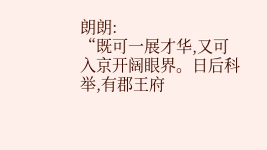朗朗:
“既可一展才华,又可入京开阔眼界。日后科举,有郡王府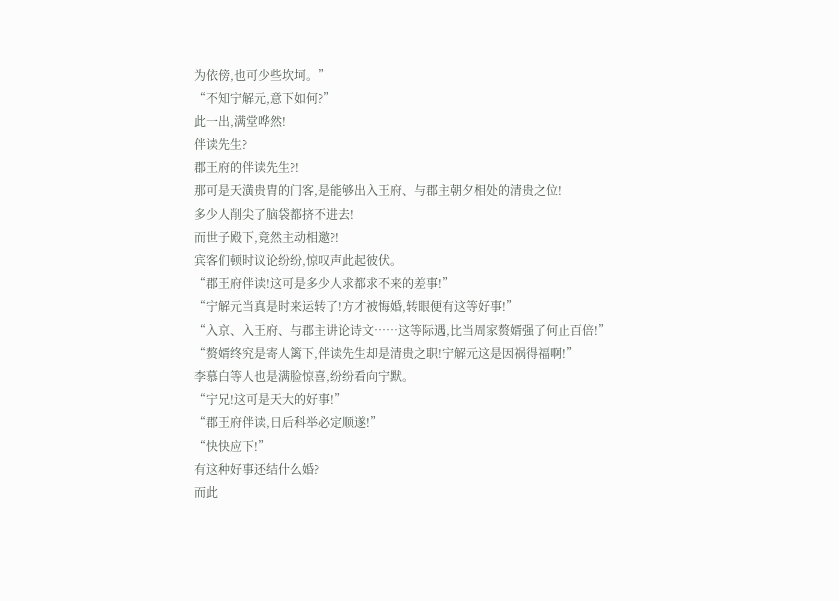为依傍,也可少些坎坷。”
“不知宁解元,意下如何?”
此一出,满堂哗然!
伴读先生?
郡王府的伴读先生?!
那可是天潢贵胄的门客,是能够出入王府、与郡主朝夕相处的清贵之位!
多少人削尖了脑袋都挤不进去!
而世子殿下,竟然主动相邀?!
宾客们顿时议论纷纷,惊叹声此起彼伏。
“郡王府伴读!这可是多少人求都求不来的差事!”
“宁解元当真是时来运转了!方才被悔婚,转眼便有这等好事!”
“入京、入王府、与郡主讲论诗文……这等际遇,比当周家赘婿强了何止百倍!”
“赘婿终究是寄人篱下,伴读先生却是清贵之职!宁解元这是因祸得福啊!”
李慕白等人也是满脸惊喜,纷纷看向宁默。
“宁兄!这可是天大的好事!”
“郡王府伴读,日后科举必定顺遂!”
“快快应下!”
有这种好事还结什么婚?
而此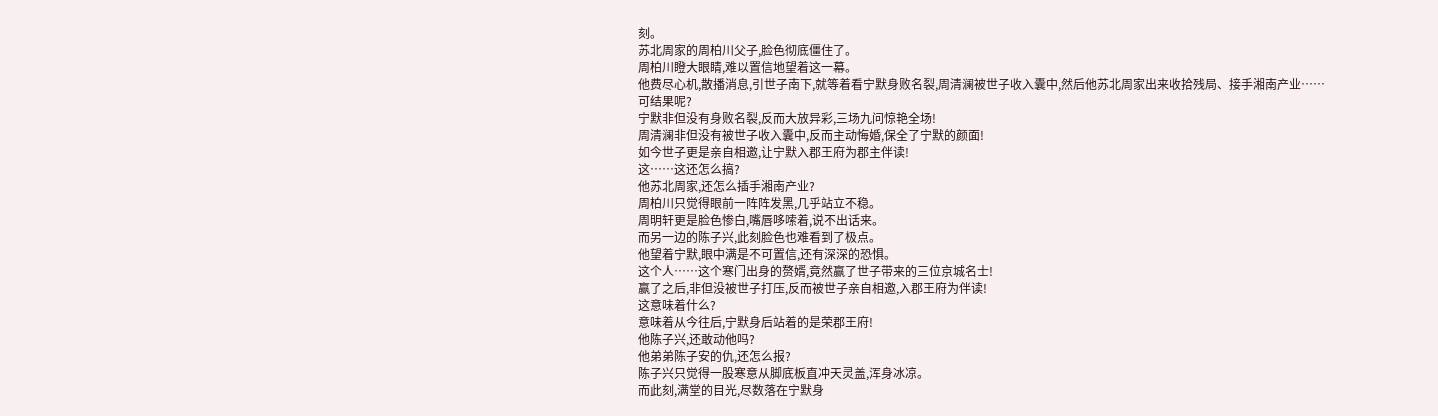刻。
苏北周家的周柏川父子,脸色彻底僵住了。
周柏川瞪大眼睛,难以置信地望着这一幕。
他费尽心机,散播消息,引世子南下,就等着看宁默身败名裂,周清澜被世子收入囊中,然后他苏北周家出来收拾残局、接手湘南产业……
可结果呢?
宁默非但没有身败名裂,反而大放异彩,三场九问惊艳全场!
周清澜非但没有被世子收入囊中,反而主动悔婚,保全了宁默的颜面!
如今世子更是亲自相邀,让宁默入郡王府为郡主伴读!
这……这还怎么搞?
他苏北周家,还怎么插手湘南产业?
周柏川只觉得眼前一阵阵发黑,几乎站立不稳。
周明轩更是脸色惨白,嘴唇哆嗦着,说不出话来。
而另一边的陈子兴,此刻脸色也难看到了极点。
他望着宁默,眼中满是不可置信,还有深深的恐惧。
这个人……这个寒门出身的赘婿,竟然赢了世子带来的三位京城名士!
赢了之后,非但没被世子打压,反而被世子亲自相邀,入郡王府为伴读!
这意味着什么?
意味着从今往后,宁默身后站着的是荣郡王府!
他陈子兴,还敢动他吗?
他弟弟陈子安的仇,还怎么报?
陈子兴只觉得一股寒意从脚底板直冲天灵盖,浑身冰凉。
而此刻,满堂的目光,尽数落在宁默身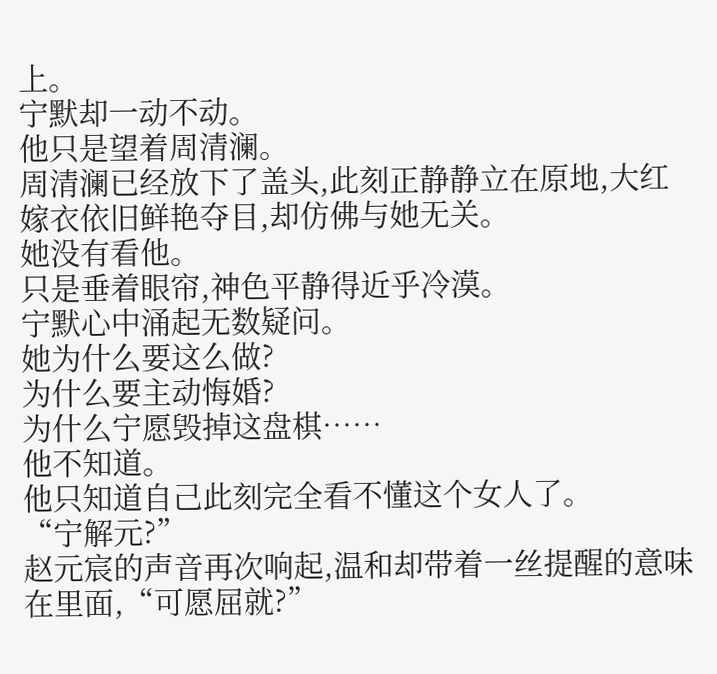上。
宁默却一动不动。
他只是望着周清澜。
周清澜已经放下了盖头,此刻正静静立在原地,大红嫁衣依旧鲜艳夺目,却仿佛与她无关。
她没有看他。
只是垂着眼帘,神色平静得近乎冷漠。
宁默心中涌起无数疑问。
她为什么要这么做?
为什么要主动悔婚?
为什么宁愿毁掉这盘棋……
他不知道。
他只知道自己此刻完全看不懂这个女人了。
“宁解元?”
赵元宸的声音再次响起,温和却带着一丝提醒的意味在里面,“可愿屈就?”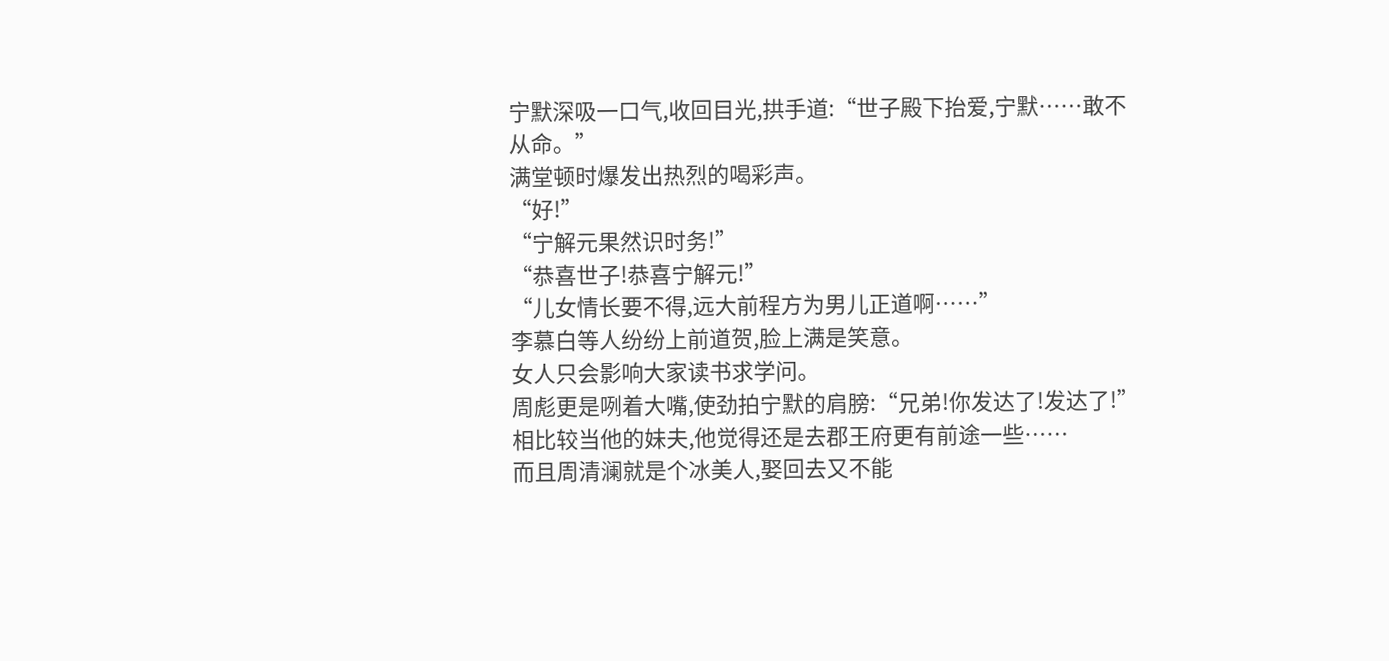宁默深吸一口气,收回目光,拱手道:“世子殿下抬爱,宁默……敢不从命。”
满堂顿时爆发出热烈的喝彩声。
“好!”
“宁解元果然识时务!”
“恭喜世子!恭喜宁解元!”
“儿女情长要不得,远大前程方为男儿正道啊……”
李慕白等人纷纷上前道贺,脸上满是笑意。
女人只会影响大家读书求学问。
周彪更是咧着大嘴,使劲拍宁默的肩膀:“兄弟!你发达了!发达了!”
相比较当他的妹夫,他觉得还是去郡王府更有前途一些……
而且周清澜就是个冰美人,娶回去又不能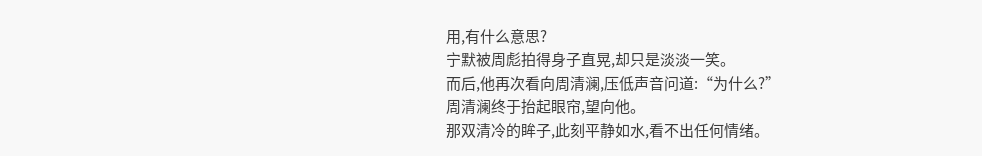用,有什么意思?
宁默被周彪拍得身子直晃,却只是淡淡一笑。
而后,他再次看向周清澜,压低声音问道:“为什么?”
周清澜终于抬起眼帘,望向他。
那双清冷的眸子,此刻平静如水,看不出任何情绪。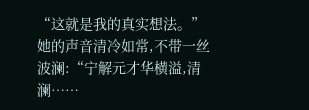“这就是我的真实想法。”
她的声音清冷如常,不带一丝波澜:“宁解元才华横溢,清澜……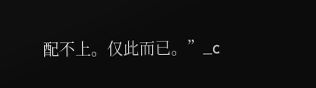配不上。仅此而已。”_c